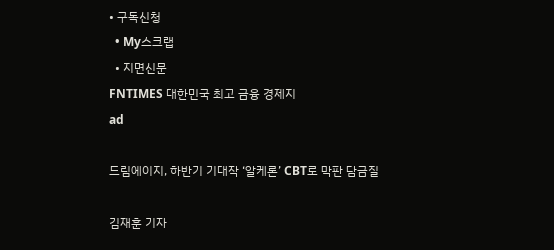• 구독신청
  • My스크랩
  • 지면신문
FNTIMES 대한민국 최고 금융 경제지
ad

드림에이지, 하반기 기대작 ‘알케론’ CBT로 막판 담금질

김재훈 기자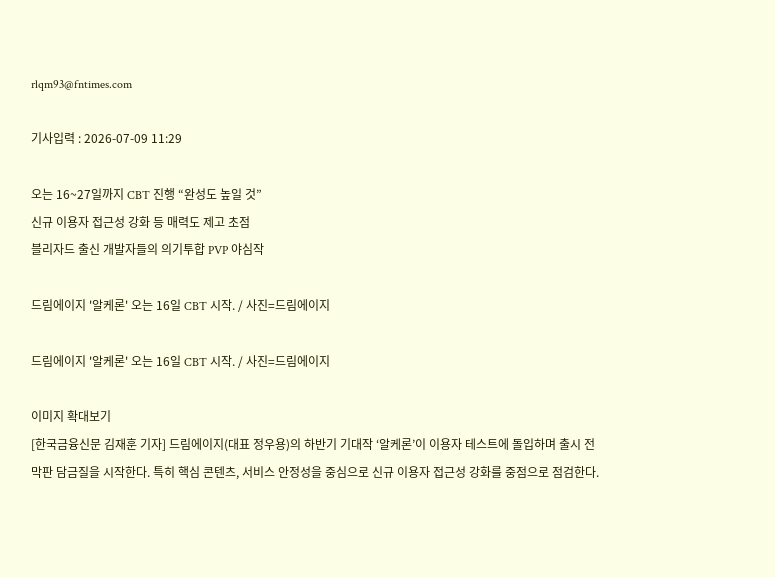rlqm93@fntimes.com

기사입력 : 2026-07-09 11:29

오는 16~27일까지 CBT 진행 “완성도 높일 것”
신규 이용자 접근성 강화 등 매력도 제고 초점
블리자드 출신 개발자들의 의기투합 PVP 야심작

드림에이지 '알케론' 오는 16일 CBT 시작. / 사진=드림에이지

드림에이지 '알케론' 오는 16일 CBT 시작. / 사진=드림에이지

이미지 확대보기
[한국금융신문 김재훈 기자] 드림에이지(대표 정우용)의 하반기 기대작 ‘알케론’이 이용자 테스트에 돌입하며 출시 전 막판 담금질을 시작한다. 특히 핵심 콘텐츠, 서비스 안정성을 중심으로 신규 이용자 접근성 강화를 중점으로 점검한다.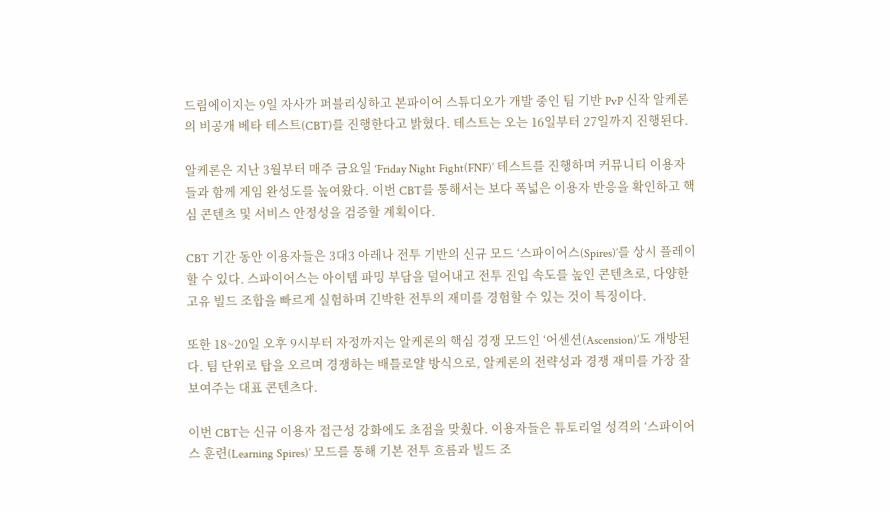드림에이지는 9일 자사가 퍼블리싱하고 본파이어 스튜디오가 개발 중인 팀 기반 PvP 신작 알케론의 비공개 베타 테스트(CBT)를 진행한다고 밝혔다. 테스트는 오는 16일부터 27일까지 진행된다.

알케론은 지난 3월부터 매주 금요일 ‘Friday Night Fight(FNF)’ 테스트를 진행하며 커뮤니티 이용자들과 함께 게임 완성도를 높여왔다. 이번 CBT를 통해서는 보다 폭넓은 이용자 반응을 확인하고 핵심 콘텐츠 및 서비스 안정성을 검증할 계획이다.

CBT 기간 동안 이용자들은 3대3 아레나 전투 기반의 신규 모드 ‘스파이어스(Spires)’를 상시 플레이할 수 있다. 스파이어스는 아이템 파밍 부담을 덜어내고 전투 진입 속도를 높인 콘텐츠로, 다양한 고유 빌드 조합을 빠르게 실험하며 긴박한 전투의 재미를 경험할 수 있는 것이 특징이다.

또한 18~20일 오후 9시부터 자정까지는 알케론의 핵심 경쟁 모드인 ‘어센션(Ascension)’도 개방된다. 팀 단위로 탑을 오르며 경쟁하는 배틀로얄 방식으로, 알케론의 전략성과 경쟁 재미를 가장 잘 보여주는 대표 콘텐츠다.

이번 CBT는 신규 이용자 접근성 강화에도 초점을 맞췄다. 이용자들은 튜토리얼 성격의 ‘스파이어스 훈련(Learning Spires)’ 모드를 통해 기본 전투 흐름과 빌드 조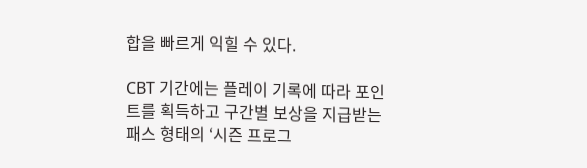합을 빠르게 익힐 수 있다.

CBT 기간에는 플레이 기록에 따라 포인트를 획득하고 구간별 보상을 지급받는 패스 형태의 ‘시즌 프로그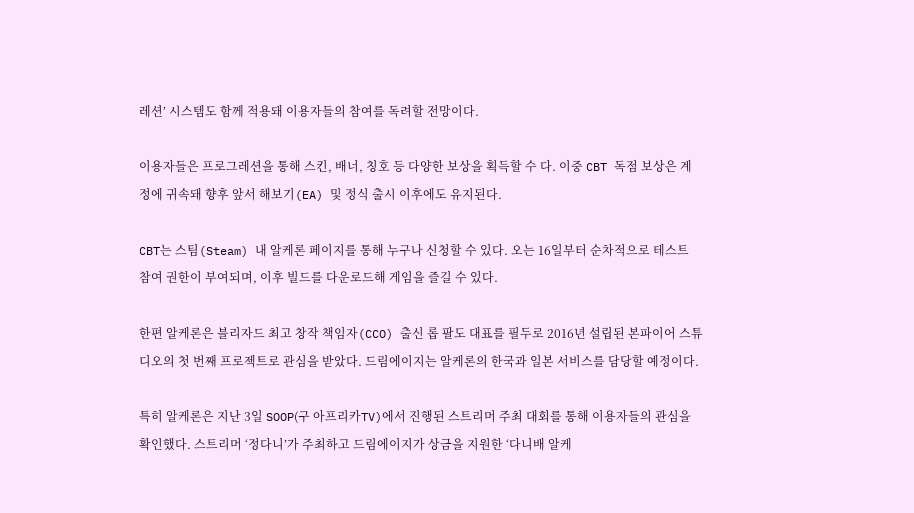레션’ 시스템도 함께 적용돼 이용자들의 참여를 독려할 전망이다.

이용자들은 프로그레션을 통해 스킨, 배너, 칭호 등 다양한 보상을 획득할 수 다. 이중 CBT 독점 보상은 계정에 귀속돼 향후 앞서 해보기(EA) 및 정식 출시 이후에도 유지된다.

CBT는 스팀(Steam) 내 알케론 페이지를 통해 누구나 신청할 수 있다. 오는 16일부터 순차적으로 테스트 참여 권한이 부여되며, 이후 빌드를 다운로드해 게임을 즐길 수 있다.

한편 알케론은 블리자드 최고 창작 책임자(CCO) 출신 롭 팔도 대표를 필두로 2016년 설립된 본파이어 스튜디오의 첫 번째 프로젝트로 관심을 받았다. 드림에이지는 알케론의 한국과 일본 서비스를 담당할 예정이다.

특히 알케론은 지난 3일 SOOP(구 아프리카TV)에서 진행된 스트리머 주최 대회를 통해 이용자들의 관심을 확인했다. 스트리머 ‘정다니’가 주최하고 드림에이지가 상금을 지원한 ‘다니배 알케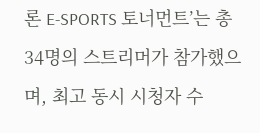론 E-SPORTS 토너먼트’는 총 34명의 스트리머가 참가했으며, 최고 동시 시청자 수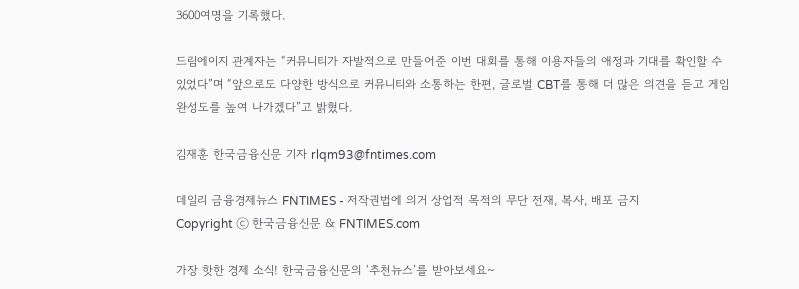3600여명을 기록했다.

드림에이지 관계자는 “커뮤니티가 자발적으로 만들어준 이번 대회를 통해 이용자들의 애정과 기대를 확인할 수 있었다”며 “앞으로도 다양한 방식으로 커뮤니티와 소통하는 한편, 글로벌 CBT를 통해 더 많은 의견을 듣고 게임 완성도를 높여 나가겠다”고 밝혔다.

김재훈 한국금융신문 기자 rlqm93@fntimes.com

데일리 금융경제뉴스 FNTIMES - 저작권법에 의거 상업적 목적의 무단 전재, 복사, 배포 금지
Copyright ⓒ 한국금융신문 & FNTIMES.com

가장 핫한 경제 소식! 한국금융신문의 ‘추천뉴스’를 받아보세요~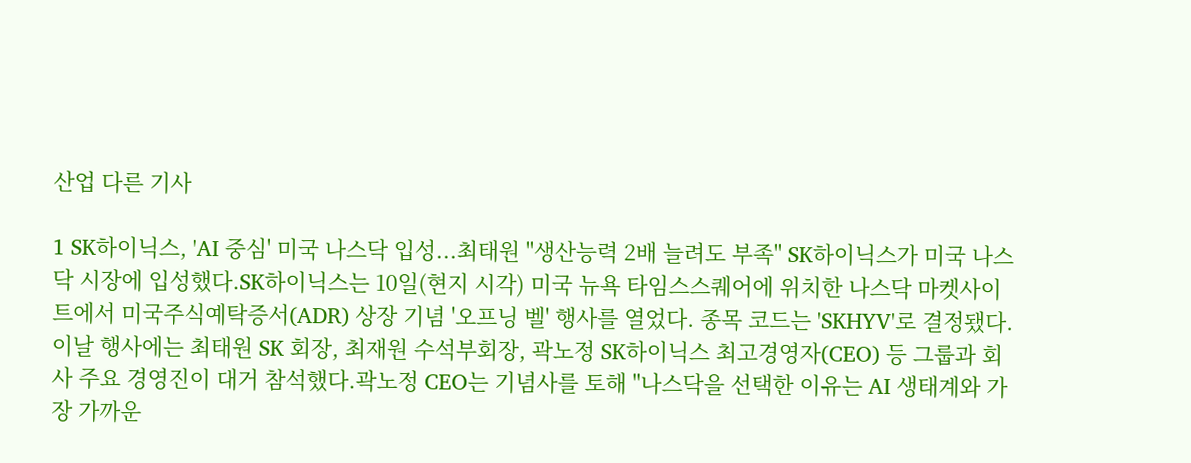산업 다른 기사

1 SK하이닉스, 'AI 중심' 미국 나스닥 입성...최태원 "생산능력 2배 늘려도 부족" SK하이닉스가 미국 나스닥 시장에 입성했다.SK하이닉스는 10일(현지 시각) 미국 뉴욕 타임스스퀘어에 위치한 나스닥 마켓사이트에서 미국주식예탁증서(ADR) 상장 기념 '오프닝 벨' 행사를 열었다. 종목 코드는 'SKHYV'로 결정됐다.이날 행사에는 최태원 SK 회장, 최재원 수석부회장, 곽노정 SK하이닉스 최고경영자(CEO) 등 그룹과 회사 주요 경영진이 대거 참석했다.곽노정 CEO는 기념사를 토해 "나스닥을 선택한 이유는 AI 생태계와 가장 가까운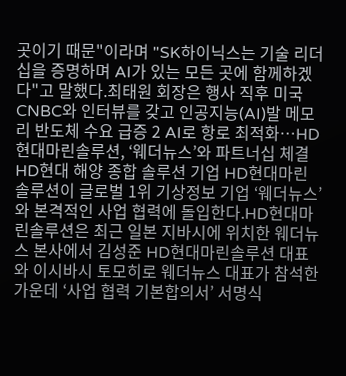곳이기 때문"이라며 "SK하이닉스는 기술 리더십을 증명하며 AI가 있는 모든 곳에 함께하겠다"고 말했다.최태원 회장은 행사 직후 미국 CNBC와 인터뷰를 갖고 인공지능(AI)발 메모리 반도체 수요 급증 2 AI로 항로 최적화…HD현대마린솔루션, ‘웨더뉴스’와 파트너십 체결 HD현대 해양 종합 솔루션 기업 HD현대마린솔루션이 글로벌 1위 기상정보 기업 ‘웨더뉴스’와 본격적인 사업 협력에 돌입한다.HD현대마린솔루션은 최근 일본 지바시에 위치한 웨더뉴스 본사에서 김성준 HD현대마린솔루션 대표와 이시바시 토모히로 웨더뉴스 대표가 참석한 가운데 ‘사업 협력 기본합의서’ 서명식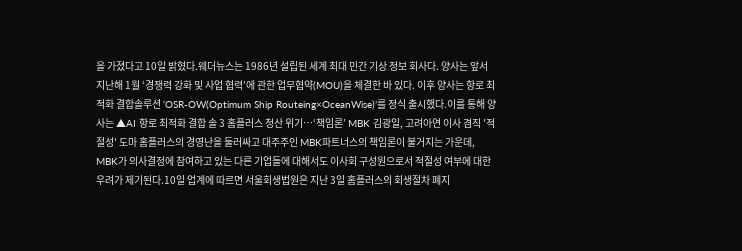을 가졌다고 10일 밝혔다.웨더뉴스는 1986년 설립된 세계 최대 민간 기상 정보 회사다. 양사는 앞서 지난해 1월 ‘경쟁력 강화 및 사업 협력’에 관한 업무협약(MOU)을 체결한 바 있다. 이후 양사는 항로 최적화 결합솔루션 ‘OSR-OW(Optimum Ship Routeing×OceanWise)’를 정식 출시했다.이를 통해 양사는 ▲AI 항로 최적화 결합 솔 3 홈플러스 청산 위기…‘책임론’ MBK 김광일, 고려아연 이사 겸직 '적절성' 도마 홈플러스의 경영난을 둘러싸고 대주주인 MBK파트너스의 책임론이 불거지는 가운데, MBK가 의사결정에 참여하고 있는 다른 기업들에 대해서도 이사회 구성원으로서 적절성 여부에 대한 우려가 제기된다.10일 업계에 따르면 서울회생법원은 지난 3일 홈플러스의 회생절차 폐지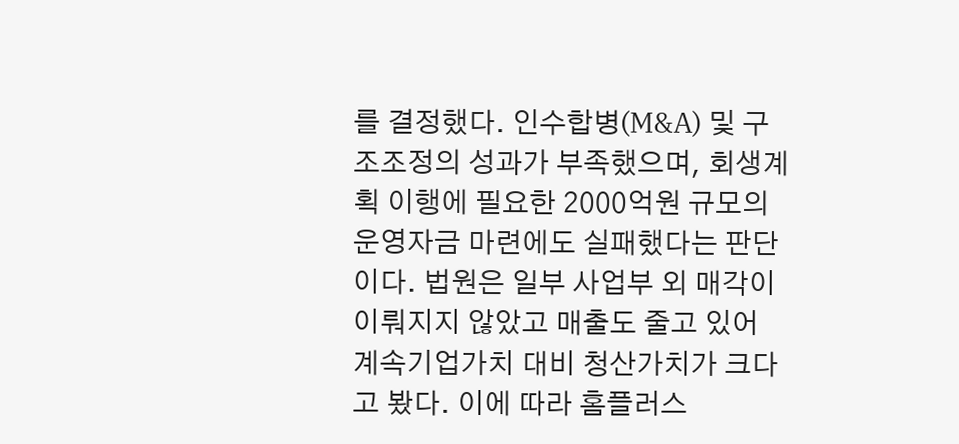를 결정했다. 인수합병(M&A) 및 구조조정의 성과가 부족했으며, 회생계획 이행에 필요한 2000억원 규모의 운영자금 마련에도 실패했다는 판단이다. 법원은 일부 사업부 외 매각이 이뤄지지 않았고 매출도 줄고 있어 계속기업가치 대비 청산가치가 크다고 봤다. 이에 따라 홈플러스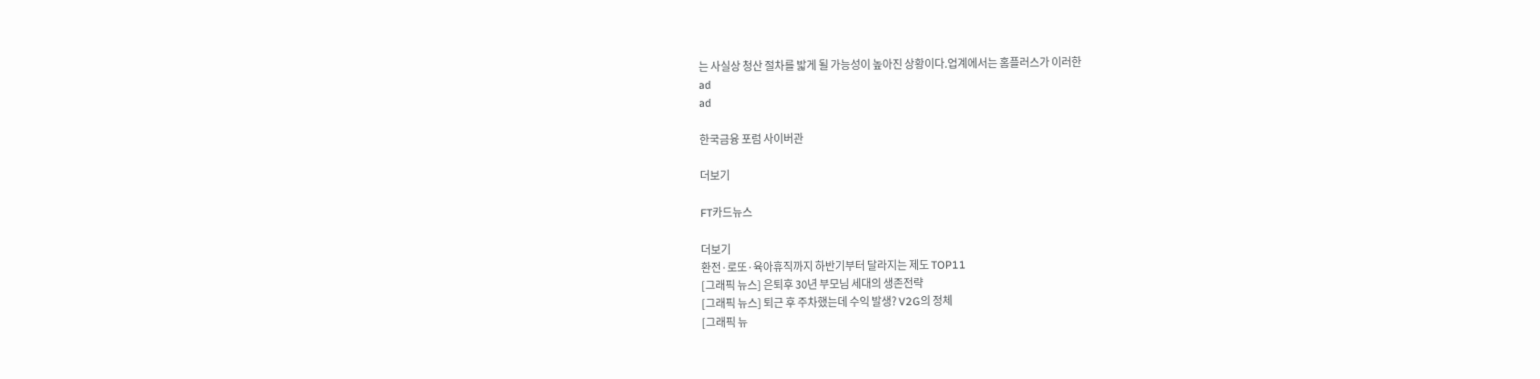는 사실상 청산 절차를 밟게 될 가능성이 높아진 상황이다.업계에서는 홈플러스가 이러한
ad
ad

한국금융 포럼 사이버관

더보기

FT카드뉴스

더보기
환전·로또·육아휴직까지 하반기부터 달라지는 제도 TOP11
[그래픽 뉴스] 은퇴후 30년 부모님 세대의 생존전략
[그래픽 뉴스] 퇴근 후 주차했는데 수익 발생? V2G의 정체
[그래픽 뉴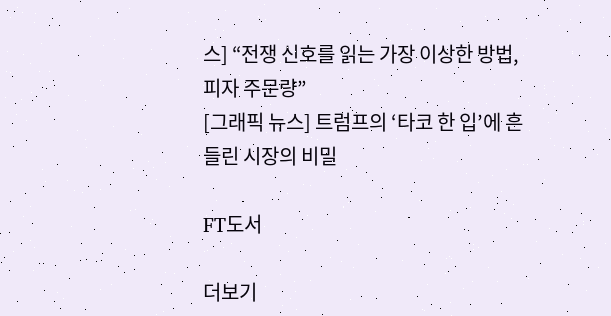스] “전쟁 신호를 읽는 가장 이상한 방법, 피자 주문량”
[그래픽 뉴스] 트럼프의 ‘타코 한 입’에 흔들린 시장의 비밀

FT도서

더보기